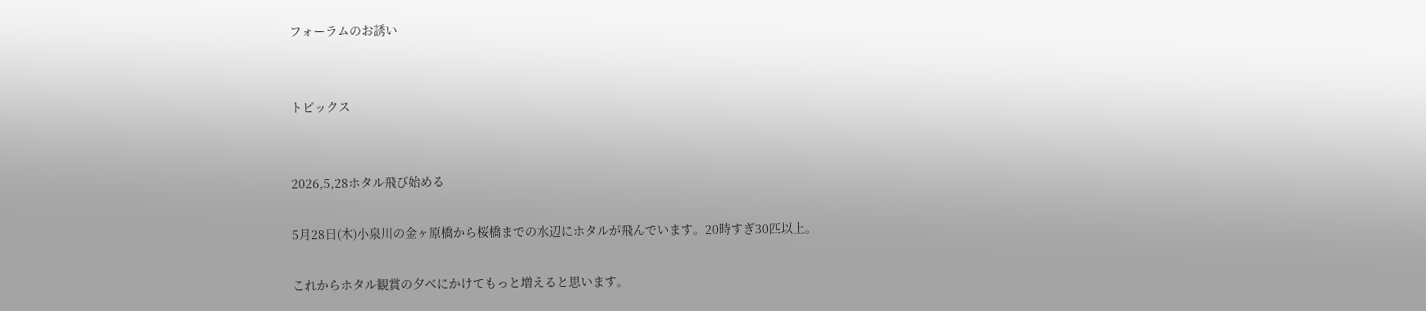フォーラムのお誘い


トピックス


2026,5,28ホタル飛び始める

5月28日(木)小泉川の金ヶ原橋から桜橋までの水辺にホタルが飛んでいます。20時すぎ30匹以上。

これからホタル観賞の夕べにかけてもっと増えると思います。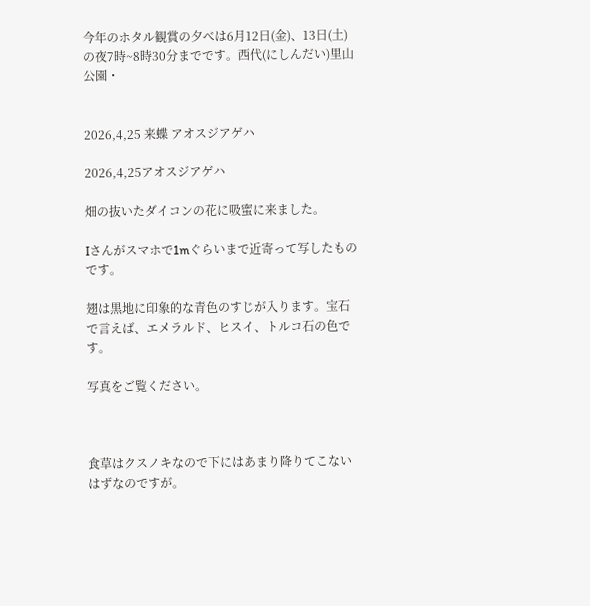今年のホタル観賞の夕べは6月12日(金)、13日(土)の夜7時~8時30分までです。西代(にしんだい)里山公園・


2026,4,25 来蝶 アオスジアゲハ

2026,4,25アオスジアゲハ

畑の抜いたダイコンの花に吸蜜に来ました。

Iさんがスマホで1mぐらいまで近寄って写したものです。

翅は黒地に印象的な青色のすじが入ります。宝石で言えば、エメラルド、ヒスイ、トルコ石の色です。

写真をご覧ください。



食草はクスノキなので下にはあまり降りてこないはずなのですが。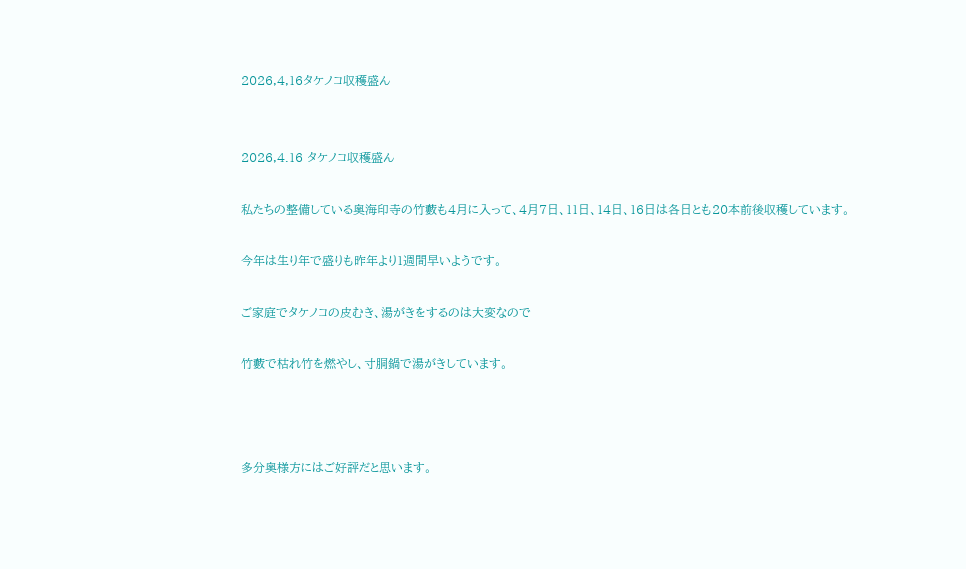2026,4,16タケノコ収穫盛ん


2026,4.16 タケノコ収穫盛ん

私たちの整備している奥海印寺の竹藪も4月に入って、4月7日、11日、14日、16日は各日とも20本前後収穫しています。

今年は生り年で盛りも昨年より1週間早いようです。

ご家庭でタケノコの皮むき、湯がきをするのは大変なので

竹藪で枯れ竹を燃やし、寸胴鍋で湯がきしています。



多分奥様方にはご好評だと思います。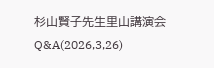杉山賢子先生里山講演会Q&A(2026,3,26)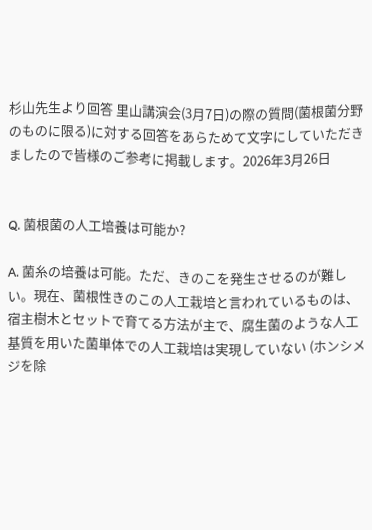杉山先生より回答 里山講演会(3月7日)の際の質問(菌根菌分野のものに限る)に対する回答をあらためて文字にしていただきましたので皆様のご参考に掲載します。2026年3月26日


Q. 菌根菌の人工培養は可能か?

A. 菌糸の培養は可能。ただ、きのこを発生させるのが難しい。現在、菌根性きのこの人工栽培と言われているものは、宿主樹木とセットで育てる方法が主で、腐生菌のような人工基質を用いた菌単体での人工栽培は実現していない (ホンシメジを除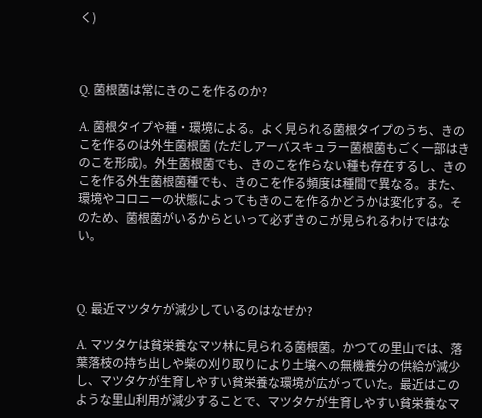く)



Q. 菌根菌は常にきのこを作るのか?

A. 菌根タイプや種・環境による。よく見られる菌根タイプのうち、きのこを作るのは外生菌根菌 (ただしアーバスキュラー菌根菌もごく一部はきのこを形成)。外生菌根菌でも、きのこを作らない種も存在するし、きのこを作る外生菌根菌種でも、きのこを作る頻度は種間で異なる。また、環境やコロニーの状態によってもきのこを作るかどうかは変化する。そのため、菌根菌がいるからといって必ずきのこが見られるわけではない。



Q. 最近マツタケが減少しているのはなぜか?

A. マツタケは貧栄養なマツ林に見られる菌根菌。かつての里山では、落葉落枝の持ち出しや柴の刈り取りにより土壌への無機養分の供給が減少し、マツタケが生育しやすい貧栄養な環境が広がっていた。最近はこのような里山利用が減少することで、マツタケが生育しやすい貧栄養なマ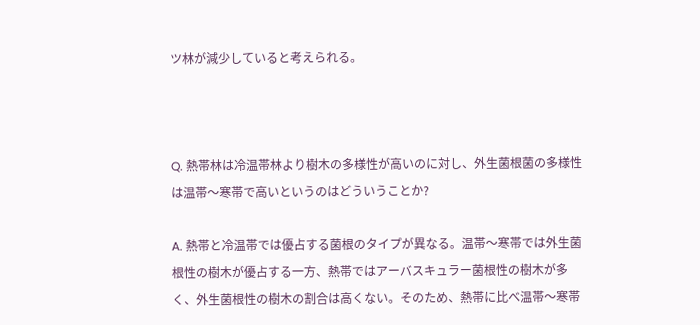ツ林が減少していると考えられる。



Q. 熱帯林は冷温帯林より樹木の多様性が高いのに対し、外生菌根菌の多様性は温帯〜寒帯で高いというのはどういうことか?

A. 熱帯と冷温帯では優占する菌根のタイプが異なる。温帯〜寒帯では外生菌根性の樹木が優占する一方、熱帯ではアーバスキュラー菌根性の樹木が多く、外生菌根性の樹木の割合は高くない。そのため、熱帯に比べ温帯〜寒帯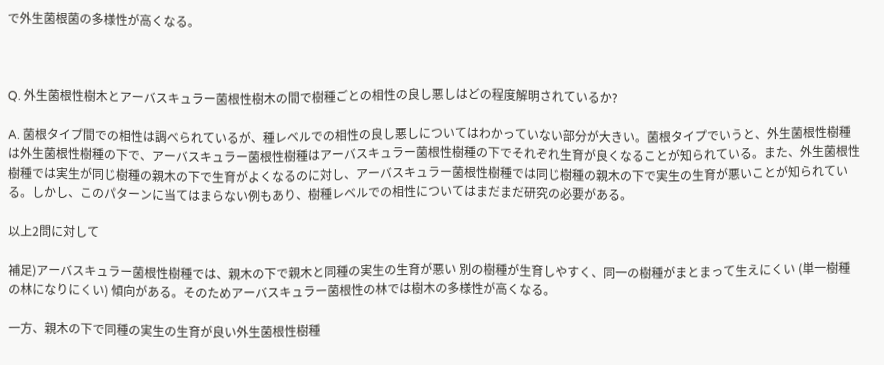で外生菌根菌の多様性が高くなる。



Q. 外生菌根性樹木とアーバスキュラー菌根性樹木の間で樹種ごとの相性の良し悪しはどの程度解明されているか?

A. 菌根タイプ間での相性は調べられているが、種レベルでの相性の良し悪しについてはわかっていない部分が大きい。菌根タイプでいうと、外生菌根性樹種は外生菌根性樹種の下で、アーバスキュラー菌根性樹種はアーバスキュラー菌根性樹種の下でそれぞれ生育が良くなることが知られている。また、外生菌根性樹種では実生が同じ樹種の親木の下で生育がよくなるのに対し、アーバスキュラー菌根性樹種では同じ樹種の親木の下で実生の生育が悪いことが知られている。しかし、このパターンに当てはまらない例もあり、樹種レベルでの相性についてはまだまだ研究の必要がある。

以上2問に対して

補足)アーバスキュラー菌根性樹種では、親木の下で親木と同種の実生の生育が悪い 別の樹種が生育しやすく、同一の樹種がまとまって生えにくい (単一樹種の林になりにくい) 傾向がある。そのためアーバスキュラー菌根性の林では樹木の多様性が高くなる。

一方、親木の下で同種の実生の生育が良い外生菌根性樹種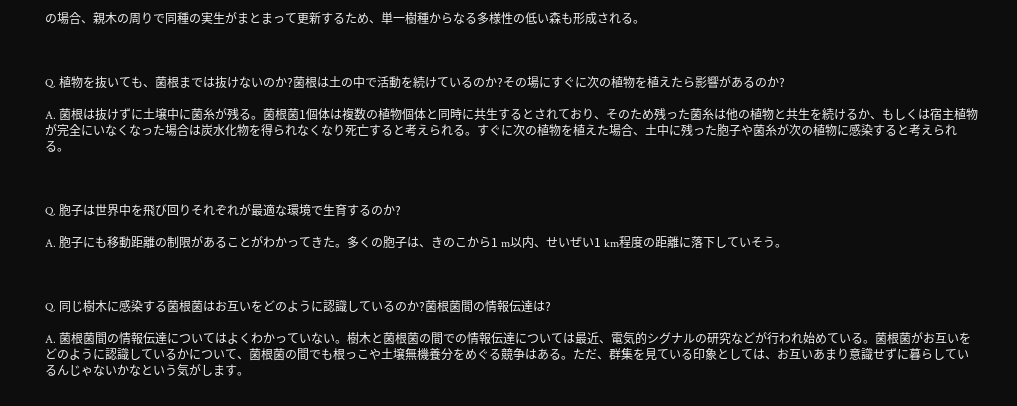の場合、親木の周りで同種の実生がまとまって更新するため、単一樹種からなる多様性の低い森も形成される。



Q. 植物を抜いても、菌根までは抜けないのか?菌根は土の中で活動を続けているのか?その場にすぐに次の植物を植えたら影響があるのか?

A. 菌根は抜けずに土壌中に菌糸が残る。菌根菌1個体は複数の植物個体と同時に共生するとされており、そのため残った菌糸は他の植物と共生を続けるか、もしくは宿主植物が完全にいなくなった場合は炭水化物を得られなくなり死亡すると考えられる。すぐに次の植物を植えた場合、土中に残った胞子や菌糸が次の植物に感染すると考えられる。



Q. 胞子は世界中を飛び回りそれぞれが最適な環境で生育するのか?

A. 胞子にも移動距離の制限があることがわかってきた。多くの胞子は、きのこから1 m以内、せいぜい1 km程度の距離に落下していそう。



Q. 同じ樹木に感染する菌根菌はお互いをどのように認識しているのか?菌根菌間の情報伝達は?

A. 菌根菌間の情報伝達についてはよくわかっていない。樹木と菌根菌の間での情報伝達については最近、電気的シグナルの研究などが行われ始めている。菌根菌がお互いをどのように認識しているかについて、菌根菌の間でも根っこや土壌無機養分をめぐる競争はある。ただ、群集を見ている印象としては、お互いあまり意識せずに暮らしているんじゃないかなという気がします。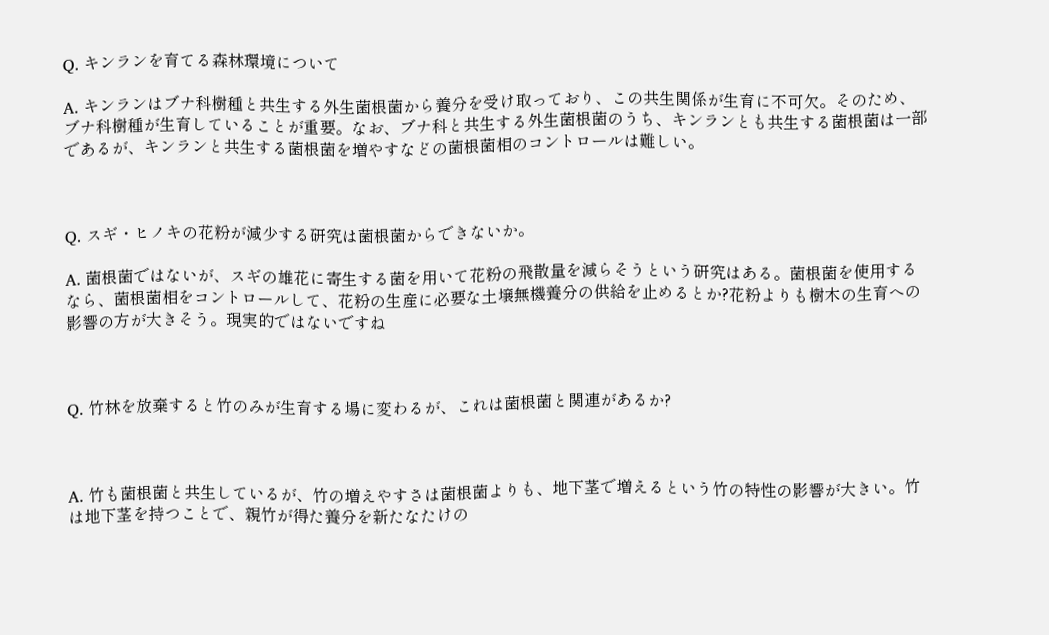Q. キンランを育てる森林環境について

A. キンランはブナ科樹種と共生する外生菌根菌から養分を受け取っており、この共生関係が生育に不可欠。そのため、ブナ科樹種が生育していることが重要。なお、ブナ科と共生する外生菌根菌のうち、キンランとも共生する菌根菌は一部であるが、キンランと共生する菌根菌を増やすなどの菌根菌相のコントロールは難しい。



Q. スギ・ヒノキの花粉が減少する研究は菌根菌からできないか。

A. 菌根菌ではないが、スギの雄花に寄生する菌を用いて花粉の飛散量を減らそうという研究はある。菌根菌を使用するなら、菌根菌相をコントロールして、花粉の生産に必要な土壌無機養分の供給を止めるとか?花粉よりも樹木の生育への影響の方が大きそう。現実的ではないですね



Q. 竹林を放棄すると竹のみが生育する場に変わるが、これは菌根菌と関連があるか?



A. 竹も菌根菌と共生しているが、竹の増えやすさは菌根菌よりも、地下茎で増えるという竹の特性の影響が大きい。竹は地下茎を持つことで、親竹が得た養分を新たなたけの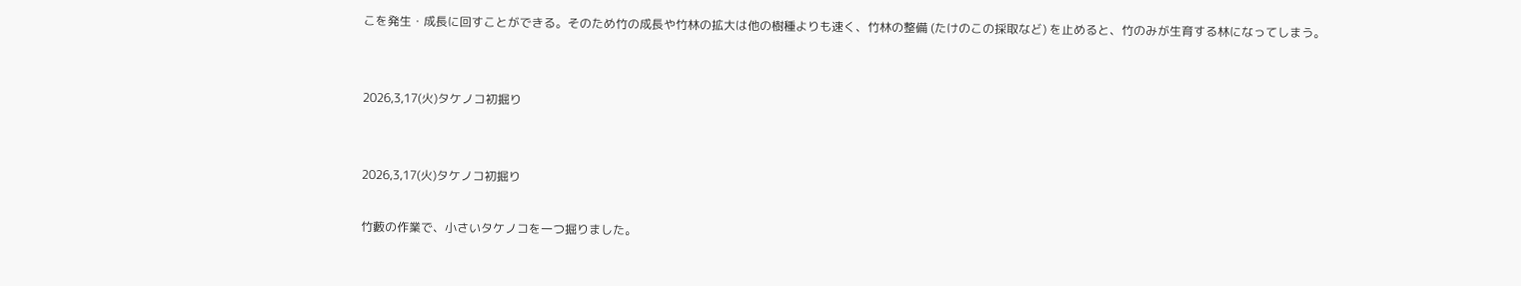こを発生・成長に回すことができる。そのため竹の成長や竹林の拡大は他の樹種よりも速く、竹林の整備 (たけのこの採取など) を止めると、竹のみが生育する林になってしまう。


2026,3,17(火)タケノコ初掘り


2026,3,17(火)タケノコ初掘り

竹藪の作業で、小さいタケノコを一つ掘りました。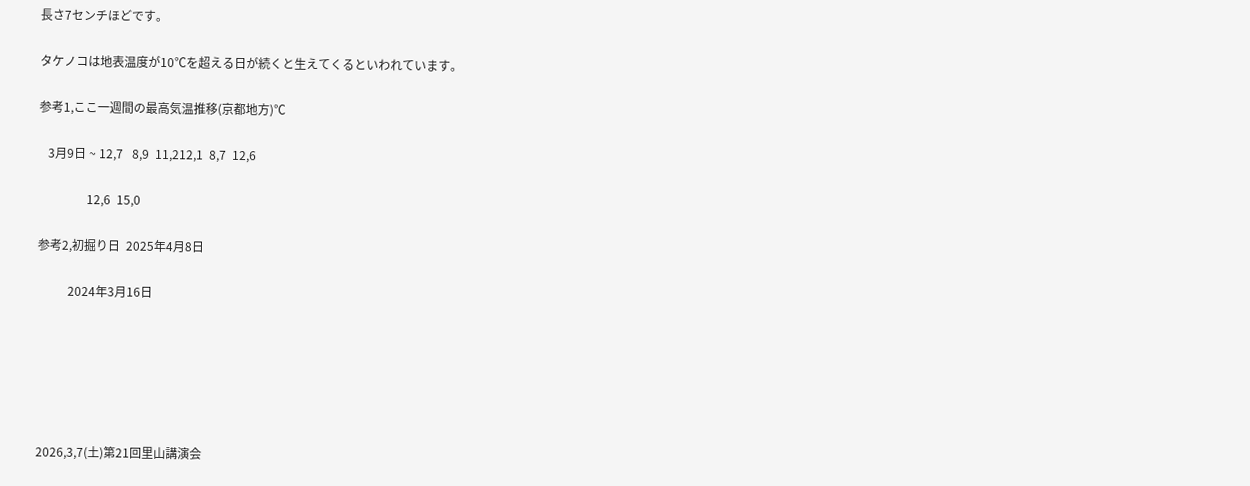長さ7センチほどです。

タケノコは地表温度が10℃を超える日が続くと生えてくるといわれています。

参考1,ここ一週間の最高気温推移(京都地方)℃

   3月9日 ~ 12,7   8,9  11,212,1  8,7  12,6

                12,6  15,0

参考2,初掘り日  2025年4月8日

          2024年3月16日






2026,3,7(土)第21回里山講演会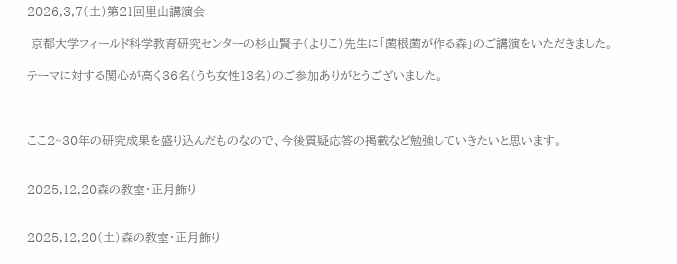2026,3,7(土)第21回里山講演会

 京都大学フィールド科学教育研究センターの杉山賢子(よりこ)先生に「菌根菌が作る森」のご講演をいただきました。

テーマに対する関心が高く36名(うち女性13名)のご参加ありがとうございました。



ここ2~30年の研究成果を盛り込んだものなので、今後質疑応答の掲載など勉強していきたいと思います。


2025,12,20森の教室・正月飾り


2025,12,20(土)森の教室・正月飾り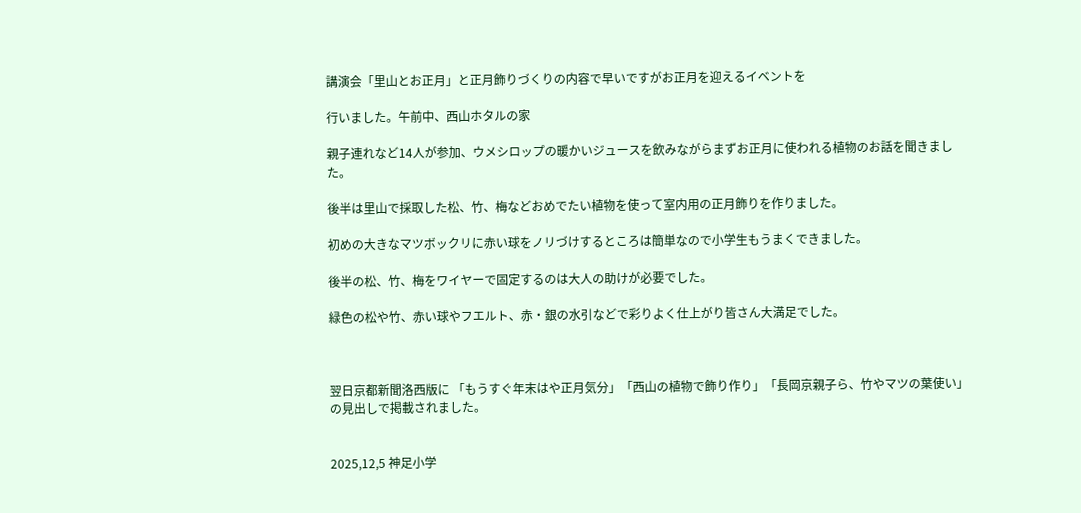講演会「里山とお正月」と正月飾りづくりの内容で早いですがお正月を迎えるイベントを

行いました。午前中、西山ホタルの家

親子連れなど14人が参加、ウメシロップの暖かいジュースを飲みながらまずお正月に使われる植物のお話を聞きました。

後半は里山で採取した松、竹、梅などおめでたい植物を使って室内用の正月飾りを作りました。

初めの大きなマツボックリに赤い球をノリづけするところは簡単なので小学生もうまくできました。

後半の松、竹、梅をワイヤーで固定するのは大人の助けが必要でした。

緑色の松や竹、赤い球やフエルト、赤・銀の水引などで彩りよく仕上がり皆さん大満足でした。



翌日京都新聞洛西版に 「もうすぐ年末はや正月気分」「西山の植物で飾り作り」「長岡京親子ら、竹やマツの葉使い」の見出しで掲載されました。


2025,12,5 神足小学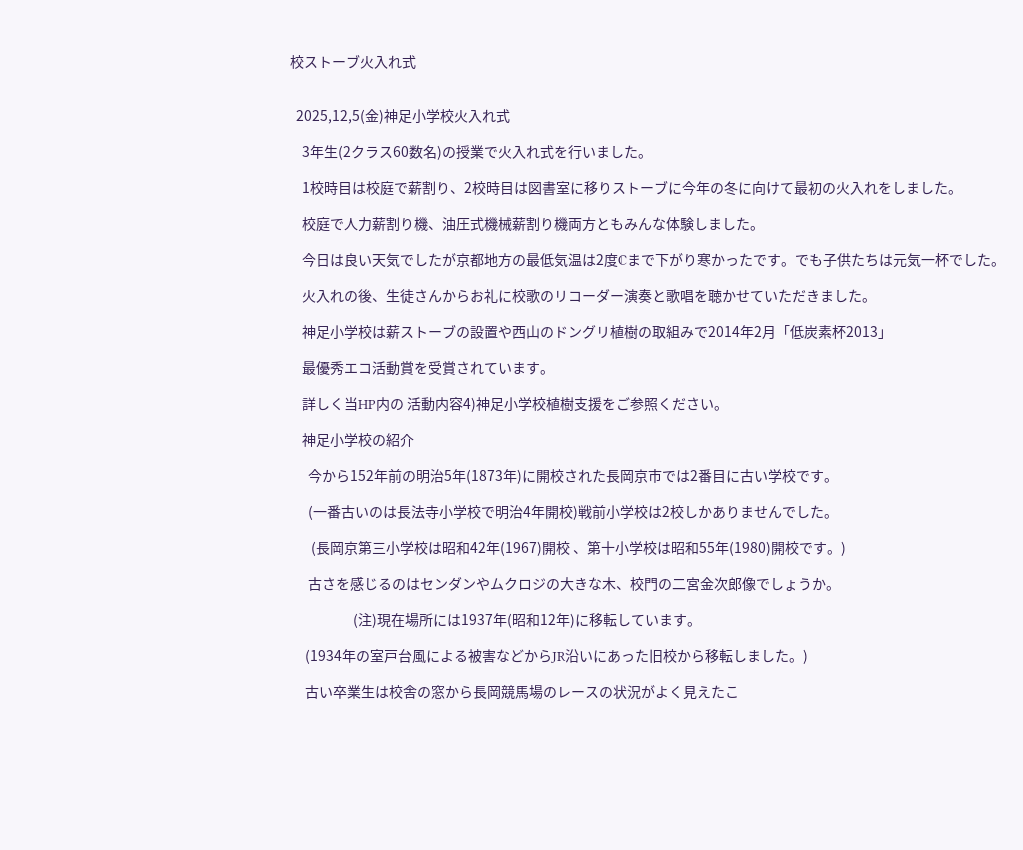校ストーブ火入れ式


  2025,12,5(金)神足小学校火入れ式

    3年生(2クラス60数名)の授業で火入れ式を行いました。

    1校時目は校庭で薪割り、2校時目は図書室に移りストーブに今年の冬に向けて最初の火入れをしました。

    校庭で人力薪割り機、油圧式機械薪割り機両方ともみんな体験しました。

    今日は良い天気でしたが京都地方の最低気温は2度ℂまで下がり寒かったです。でも子供たちは元気一杯でした。

    火入れの後、生徒さんからお礼に校歌のリコーダー演奏と歌唱を聴かせていただきました。

    神足小学校は薪ストーブの設置や西山のドングリ植樹の取組みで2014年2月「低炭素杯2013」

    最優秀エコ活動賞を受賞されています。

    詳しく当HP内の 活動内容4)神足小学校植樹支援をご参照ください。

    神足小学校の紹介

      今から152年前の明治5年(1873年)に開校された長岡京市では2番目に古い学校です。

      (一番古いのは長法寺小学校で明治4年開校)戦前小学校は2校しかありませんでした。

       (長岡京第三小学校は昭和42年(1967)開校 、第十小学校は昭和55年(1980)開校です。)

      古さを感じるのはセンダンやムクロジの大きな木、校門の二宮金次郎像でしょうか。

                     (注)現在場所には1937年(昭和12年)に移転しています。

     (1934年の室戸台風による被害などからJR沿いにあった旧校から移転しました。)

     古い卒業生は校舎の窓から長岡競馬場のレースの状況がよく見えたこ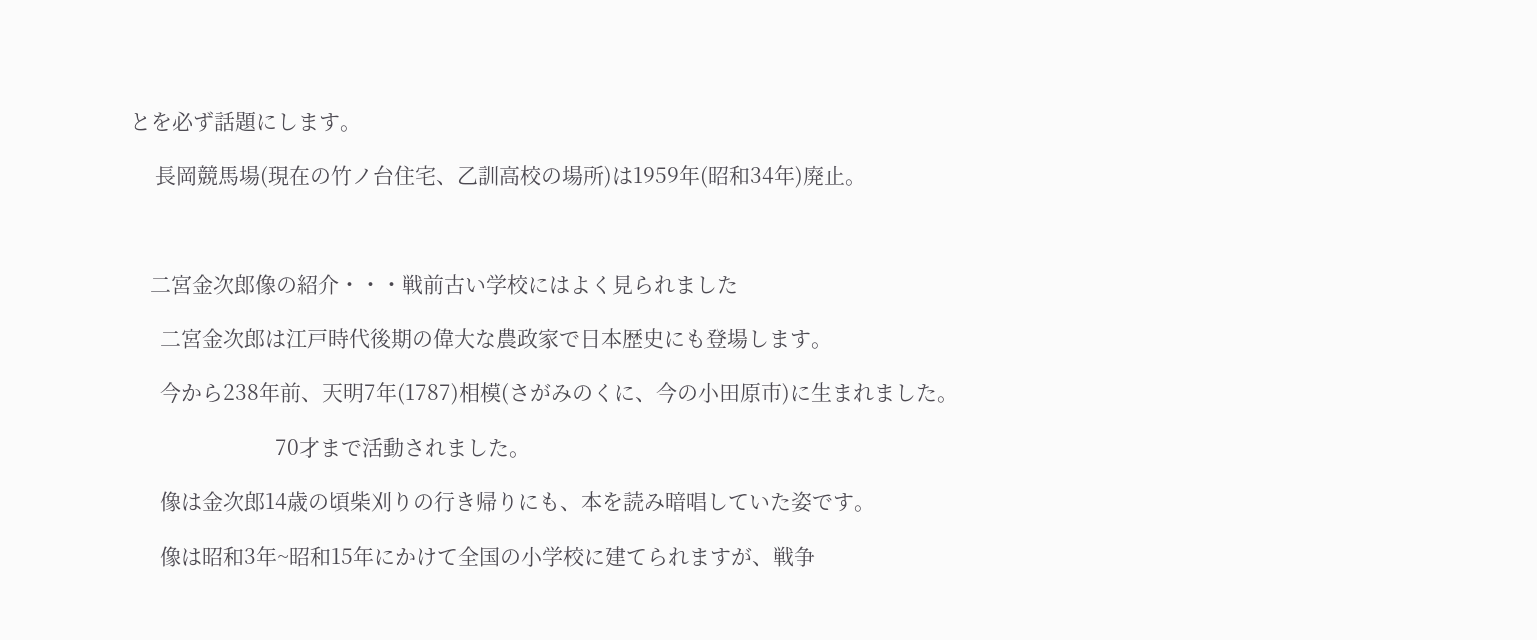とを必ず話題にします。

     長岡競馬場(現在の竹ノ台住宅、乙訓高校の場所)は1959年(昭和34年)廃止。



    二宮金次郎像の紹介・・・戦前古い学校にはよく見られました

      二宮金次郎は江戸時代後期の偉大な農政家で日本歴史にも登場します。

      今から238年前、天明7年(1787)相模(さがみのくに、今の小田原市)に生まれました。

                             70才まで活動されました。

      像は金次郎14歳の頃柴刈りの行き帰りにも、本を読み暗唱していた姿です。

      像は昭和3年~昭和15年にかけて全国の小学校に建てられますが、戦争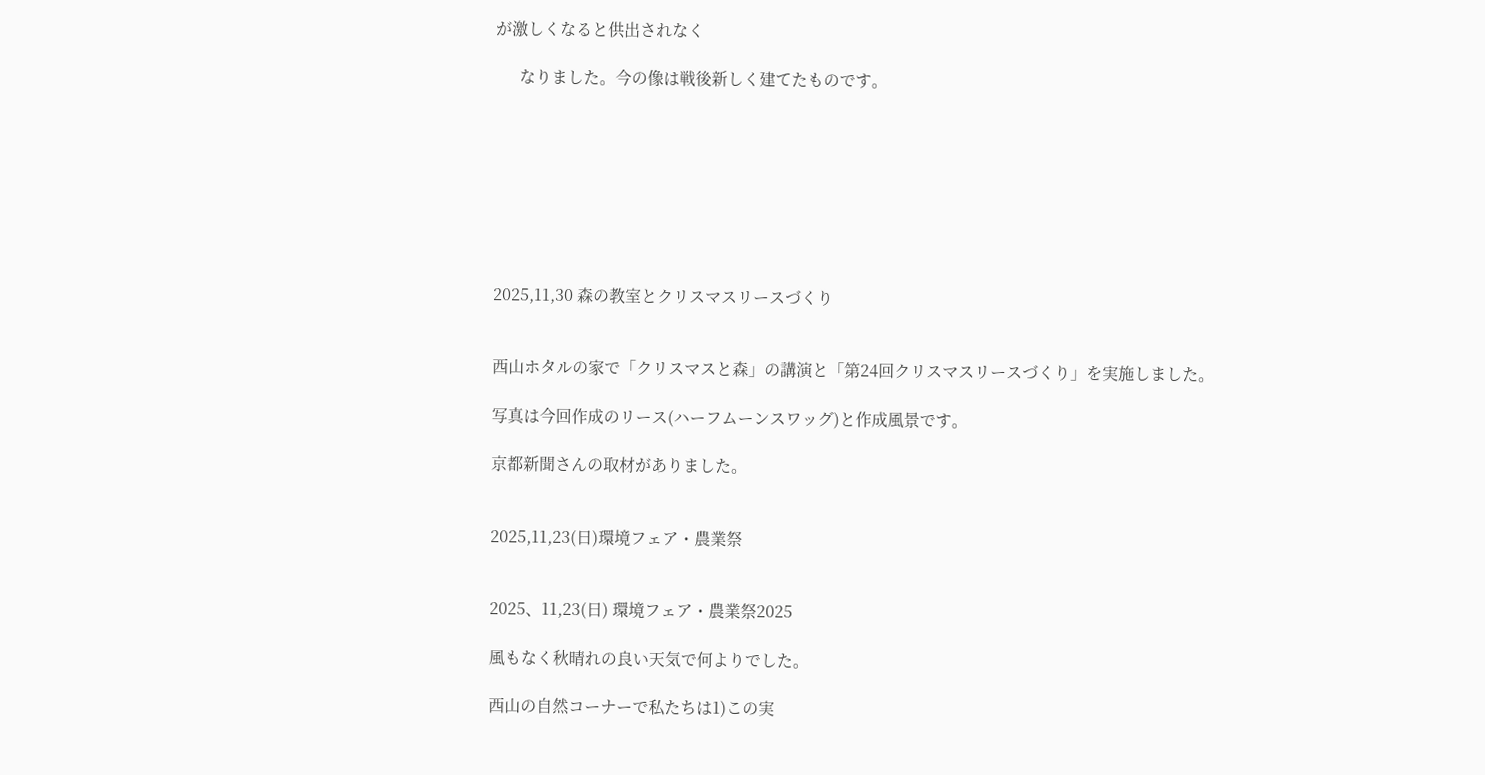が激しくなると供出されなく

      なりました。今の像は戦後新しく建てたものです。








2025,11,30 森の教室とクリスマスリースづくり


西山ホタルの家で「クリスマスと森」の講演と「第24回クリスマスリースづくり」を実施しました。

写真は今回作成のリース(ハーフムーンスワッグ)と作成風景です。

京都新聞さんの取材がありました。


2025,11,23(日)環境フェア・農業祭


2025、11,23(日) 環境フェア・農業祭2025

風もなく秋晴れの良い天気で何よりでした。

西山の自然コーナーで私たちは1)この実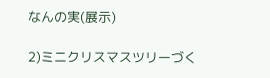なんの実(展示)

2)ミニクリスマスツリーづく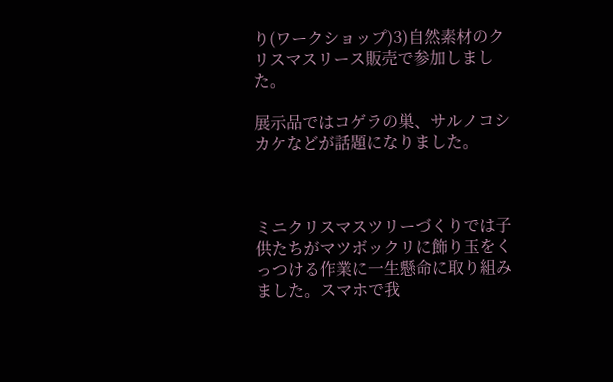り(ワークショップ)3)自然素材のクリスマスリース販売で参加しました。

展示品ではコゲラの巣、サルノコシカケなどが話題になりました。



ミニクリスマスツリーづくりでは子供たちがマツボックリに飾り玉をくっつける作業に一生懸命に取り組みました。スマホで我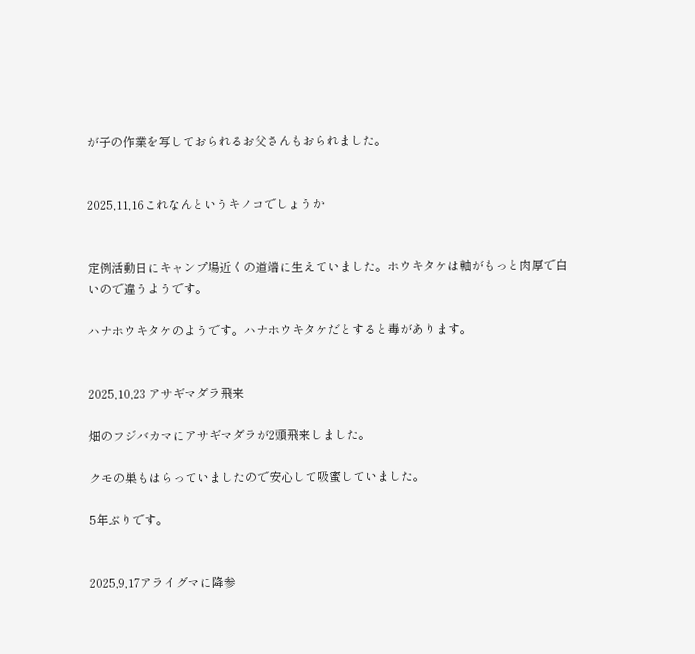が子の作業を写しておられるお父さんもおられました。


2025,11,16これなんというキノコでしょうか


定例活動日にキャンプ場近くの道端に生えていました。ホウキタケは軸がもっと肉厚で白いので違うようです。

ハナホウキタケのようです。ハナホウキタケだとすると毒があります。


2025,10,23 アサギマダラ飛来

畑のフジバカマにアサギマダラが2頭飛来しました。

クモの巣もはらっていましたので安心して吸蜜していました。

5年ぶりです。


2025,9,17アライグマに降参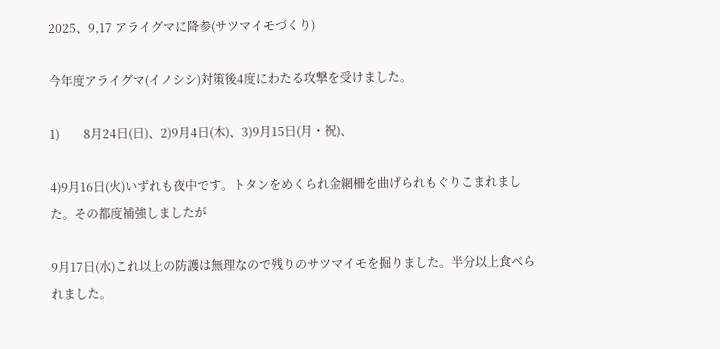2025、9,17 アライグマに降参(サツマイモづくり)

今年度アライグマ(イノシシ)対策後4度にわたる攻撃を受けました。

1)        8月24日(日)、2)9月4日(木)、3)9月15日(月・祝)、

4)9月16日(火)いずれも夜中です。トタンをめくられ金網柵を曲げられもぐりこまれました。その都度補強しましたが

9月17日(水)これ以上の防護は無理なので残りのサツマイモを掘りました。半分以上食べられました。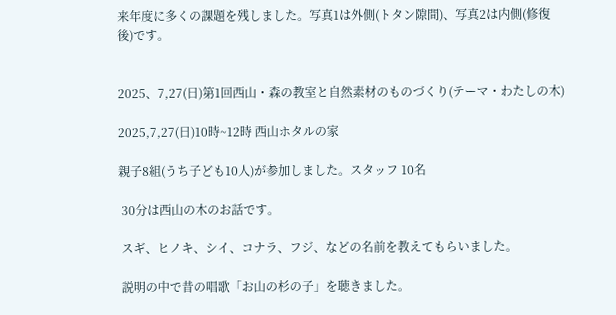来年度に多くの課題を残しました。写真1は外側(トタン隙間)、写真2は内側(修復後)です。


2025、7,27(日)第1回西山・森の教室と自然素材のものづくり(テーマ・わたしの木)

2025,7,27(日)10時~12時 西山ホタルの家

親子8組(うち子ども10人)が参加しました。スタッフ 10名

 30分は西山の木のお話です。

 スギ、ヒノキ、シイ、コナラ、フジ、などの名前を教えてもらいました。

 説明の中で昔の唱歌「お山の杉の子」を聴きました。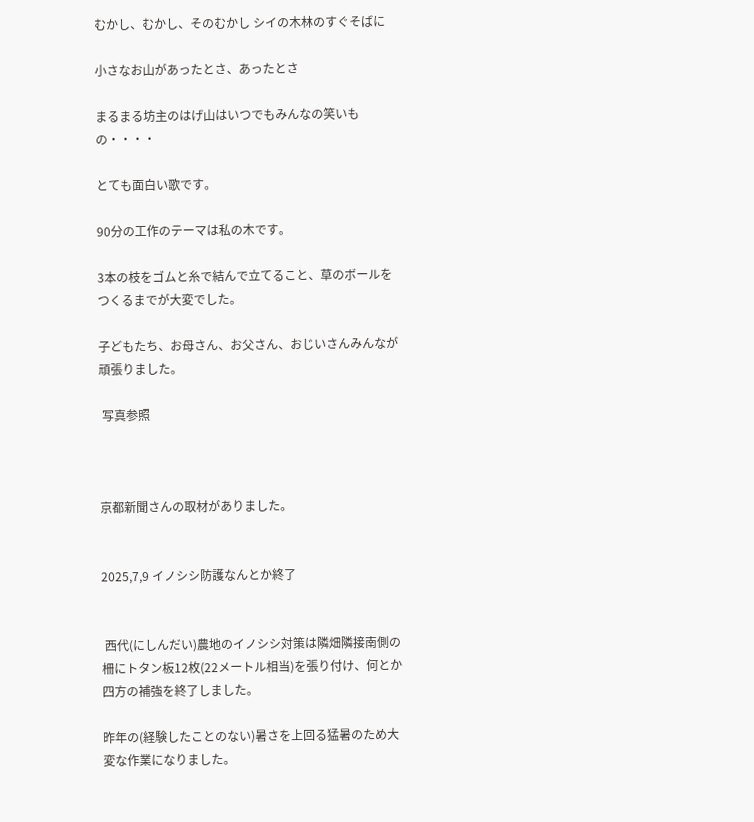むかし、むかし、そのむかし シイの木林のすぐそばに

小さなお山があったとさ、あったとさ

まるまる坊主のはげ山はいつでもみんなの笑いもの・・・・

とても面白い歌です。

90分の工作のテーマは私の木です。

3本の枝をゴムと糸で結んで立てること、草のボールをつくるまでが大変でした。

子どもたち、お母さん、お父さん、おじいさんみんなが頑張りました。

 写真参照



京都新聞さんの取材がありました。


2025,7,9 イノシシ防護なんとか終了


 西代(にしんだい)農地のイノシシ対策は隣畑隣接南側の柵にトタン板12枚(22メートル相当)を張り付け、何とか四方の補強を終了しました。

昨年の(経験したことのない)暑さを上回る猛暑のため大変な作業になりました。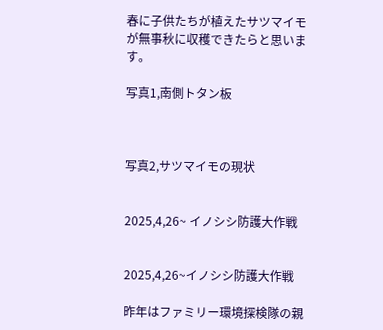春に子供たちが植えたサツマイモが無事秋に収穫できたらと思います。

写真1,南側トタン板



写真2,サツマイモの現状


2025,4,26~ イノシシ防護大作戦


2025,4,26~イノシシ防護大作戦

昨年はファミリー環境探検隊の親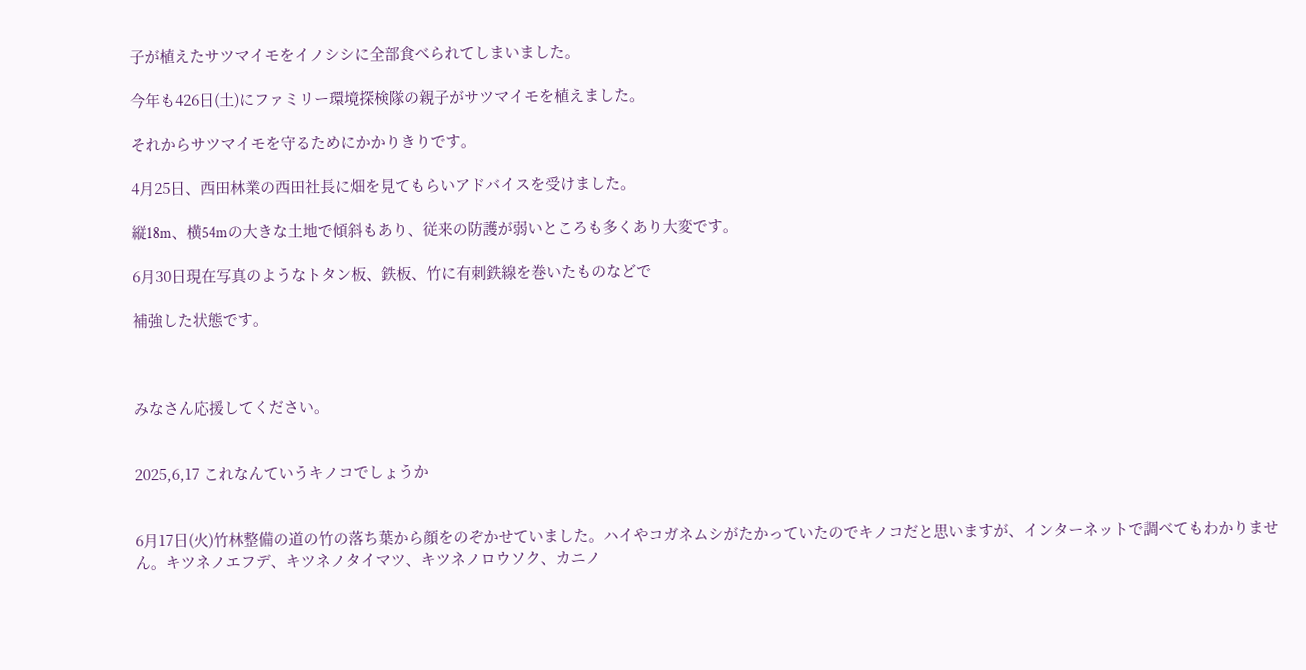子が植えたサツマイモをイノシシに全部食べられてしまいました。

今年も426日(土)にファミリー環境探検隊の親子がサツマイモを植えました。

それからサツマイモを守るためにかかりきりです。

4月25日、西田林業の西田社長に畑を見てもらいアドバイスを受けました。

縦18m、横54mの大きな土地で傾斜もあり、従来の防護が弱いところも多くあり大変です。

6月30日現在写真のようなトタン板、鉄板、竹に有刺鉄線を巻いたものなどで

補強した状態です。



みなさん応援してください。


2025,6,17 これなんていうキノコでしょうか


6月17日(火)竹林整備の道の竹の落ち葉から顔をのぞかせていました。ハイやコガネムシがたかっていたのでキノコだと思いますが、インターネットで調べてもわかりません。キツネノエフデ、キツネノタイマツ、キツネノロウソク、カニノ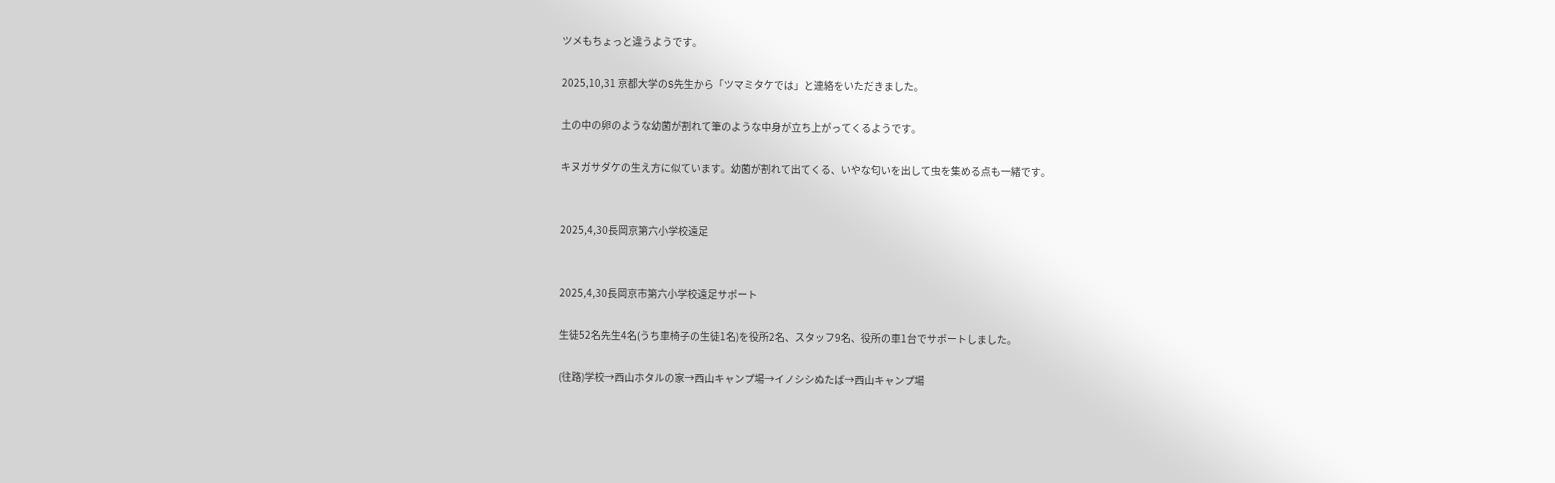ツメもちょっと違うようです。

2025,10,31 京都大学のS先生から「ツマミタケでは」と連絡をいただきました。

土の中の卵のような幼菌が割れて筆のような中身が立ち上がってくるようです。

キヌガサダケの生え方に似ています。幼菌が割れて出てくる、いやな匂いを出して虫を集める点も一緒です。


2025,4,30長岡京第六小学校遠足


2025,4,30長岡京市第六小学校遠足サポート

生徒52名先生4名(うち車椅子の生徒1名)を役所2名、スタッフ9名、役所の車1台でサポートしました。

(往路)学校→西山ホタルの家→西山キャンプ場→イノシシぬたば→西山キャンプ場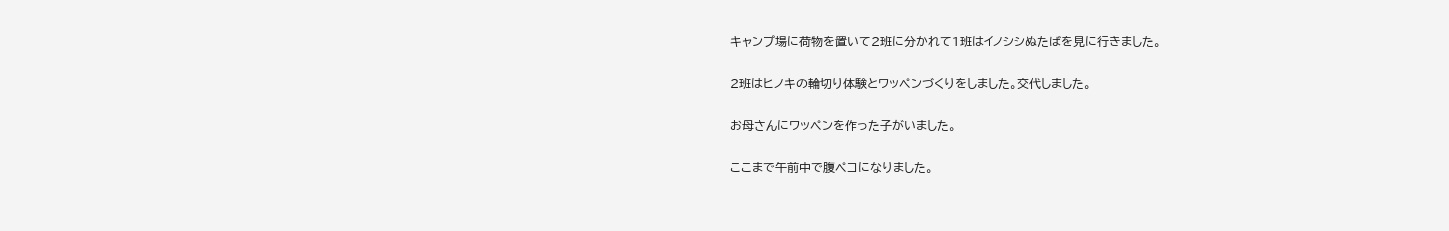キャンプ場に荷物を置いて2班に分かれて1班はイノシシぬたばを見に行きました。

2班はヒノキの輪切り体験とワッペンづくりをしました。交代しました。

お母さんにワッペンを作った子がいました。

ここまで午前中で腹ペコになりました。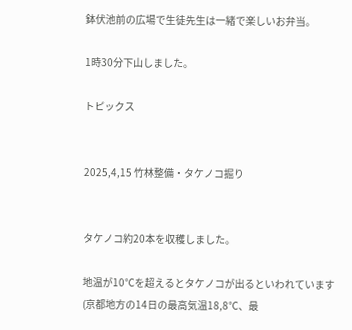鉢伏池前の広場で生徒先生は一緒で楽しいお弁当。

1時30分下山しました。

トピックス


2025,4,15 竹林整備・タケノコ掘り


タケノコ約20本を収穫しました。

地温が10℃を超えるとタケノコが出るといわれています(京都地方の14日の最高気温18,8℃、最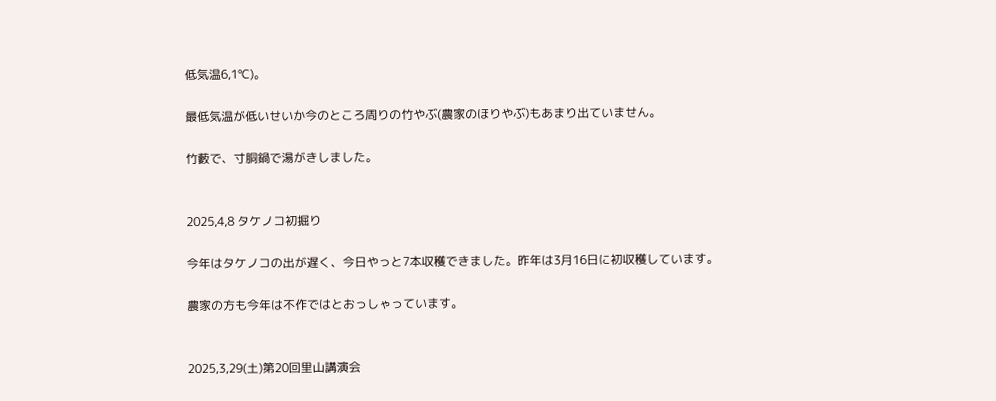低気温6,1℃)。

最低気温が低いせいか今のところ周りの竹やぶ(農家のほりやぶ)もあまり出ていません。

竹藪で、寸胴鍋で湯がきしました。


2025,4,8 タケノコ初掘り

今年はタケノコの出が遅く、今日やっと7本収穫できました。昨年は3月16日に初収穫しています。

農家の方も今年は不作ではとおっしゃっています。


2025,3,29(土)第20回里山講演会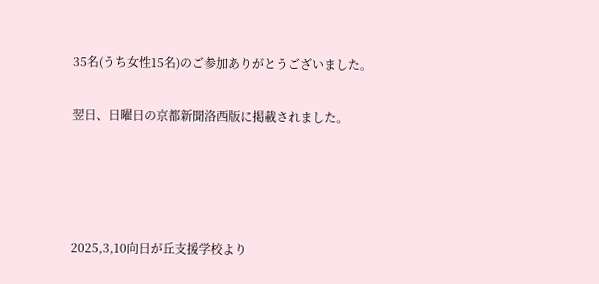35名(うち女性15名)のご参加ありがとうございました。

翌日、日曜日の京都新聞洛西版に掲載されました。




2025,3,10向日が丘支援学校より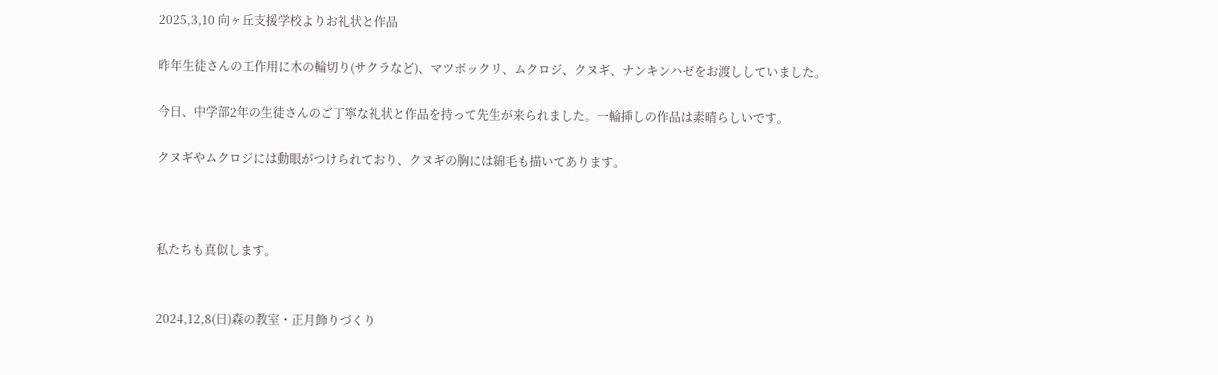2025,3,10 向ヶ丘支援学校よりお礼状と作品

昨年生徒さんの工作用に木の輪切り(サクラなど)、マツボックリ、ムクロジ、クヌギ、ナンキンハゼをお渡ししていました。

今日、中学部2年の生徒さんのご丁寧な礼状と作品を持って先生が来られました。一輪挿しの作品は素晴らしいです。

クヌギやムクロジには動眼がつけられており、クヌギの胸には綿毛も描いてあります。



私たちも真似します。


2024,12,8(日)森の教室・正月飾りづくり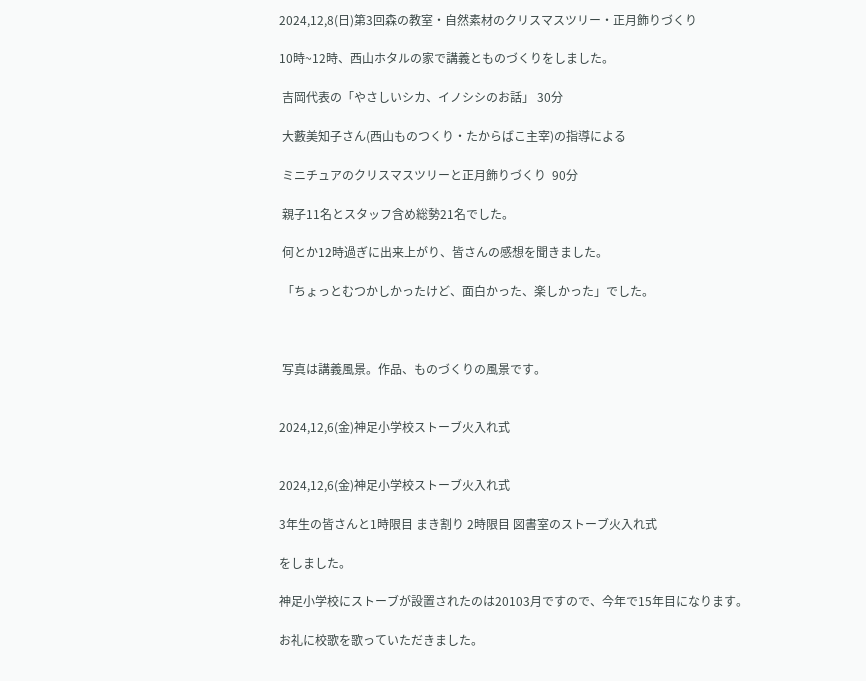2024,12,8(日)第3回森の教室・自然素材のクリスマスツリー・正月飾りづくり

10時~12時、西山ホタルの家で講義とものづくりをしました。

 吉岡代表の「やさしいシカ、イノシシのお話」 30分

 大藪美知子さん(西山ものつくり・たからばこ主宰)の指導による

 ミニチュアのクリスマスツリーと正月飾りづくり  90分

 親子11名とスタッフ含め総勢21名でした。

 何とか12時過ぎに出来上がり、皆さんの感想を聞きました。

 「ちょっとむつかしかったけど、面白かった、楽しかった」でした。



 写真は講義風景。作品、ものづくりの風景です。


2024,12,6(金)神足小学校ストーブ火入れ式


2024,12,6(金)神足小学校ストーブ火入れ式

3年生の皆さんと1時限目 まき割り 2時限目 図書室のストーブ火入れ式

をしました。

神足小学校にストーブが設置されたのは20103月ですので、今年で15年目になります。

お礼に校歌を歌っていただきました。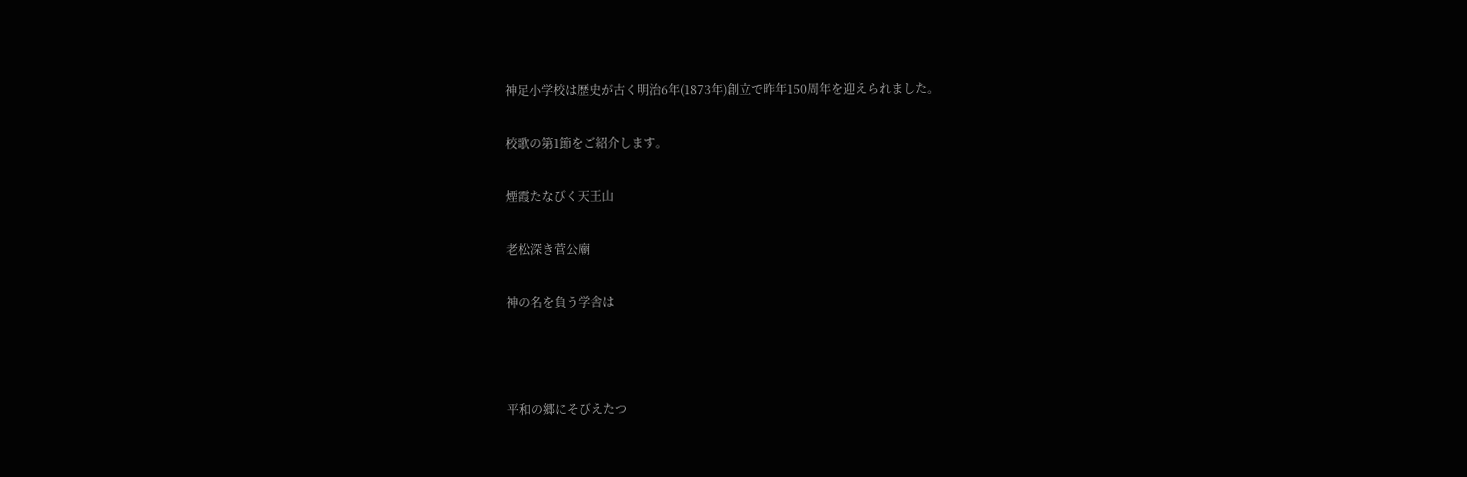神足小学校は歴史が古く明治6年(1873年)創立で昨年150周年を迎えられました。

校歌の第1節をご紹介します。

煙霞たなびく天王山

老松深き菅公廟

神の名を負う学舎は



平和の郷にそびえたつ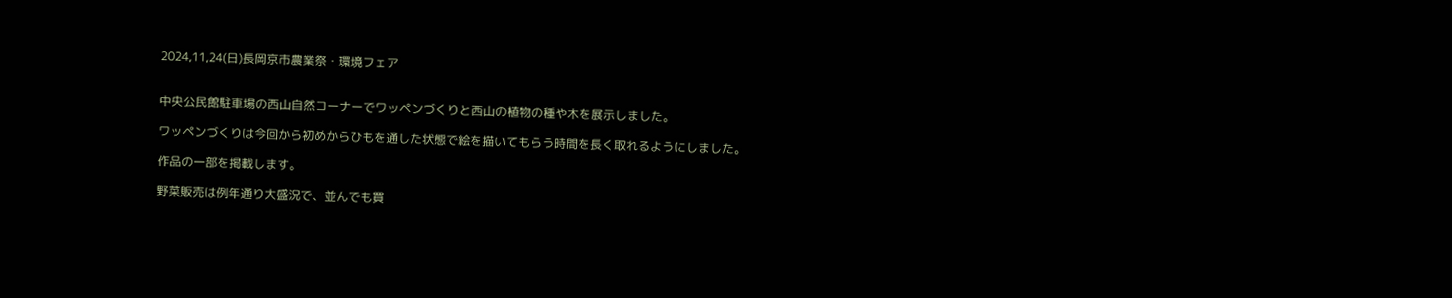2024,11,24(日)長岡京市農業祭・環境フェア


中央公民館駐車場の西山自然コーナーでワッペンづくりと西山の植物の種や木を展示しました。

ワッペンづくりは今回から初めからひもを通した状態で絵を描いてもらう時間を長く取れるようにしました。

作品の一部を掲載します。

野菜販売は例年通り大盛況で、並んでも買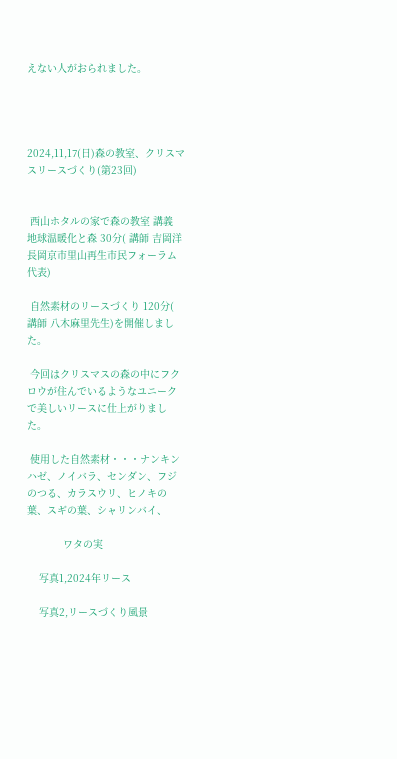えない人がおられました。




2024,11,17(日)森の教室、クリスマスリースづくり(第23回)


 西山ホタルの家で森の教室 講義 地球温暖化と森 30分( 講師 吉岡洋 長岡京市里山再生市民フォーラム代表)

 自然素材のリースづくり 120分( 講師 八木麻里先生)を開催しました。

 今回はクリスマスの森の中にフクロウが住んでいるようなユニークで美しいリースに仕上がりました。

 使用した自然素材・・・ナンキンハゼ、ノイバラ、センダン、フジのつる、カラスウリ、ヒノキの葉、スギの葉、シャリンバイ、

            ワタの実

    写真1,2024年リース

    写真2,リースづくり風景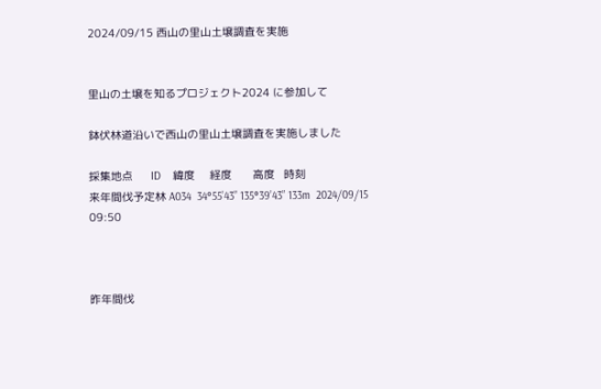2024/09/15 西山の里山土壌調査を実施


里山の土壌を知るプロジェクト2024 に参加して

鉢伏林道沿いで西山の里山土壌調査を実施しました

採集地点      ID    緯度     経度       高度   時刻
来年間伐予定林 A034  34°55’43” 135°39’43” 133m  2024/09/15 09:50



昨年間伐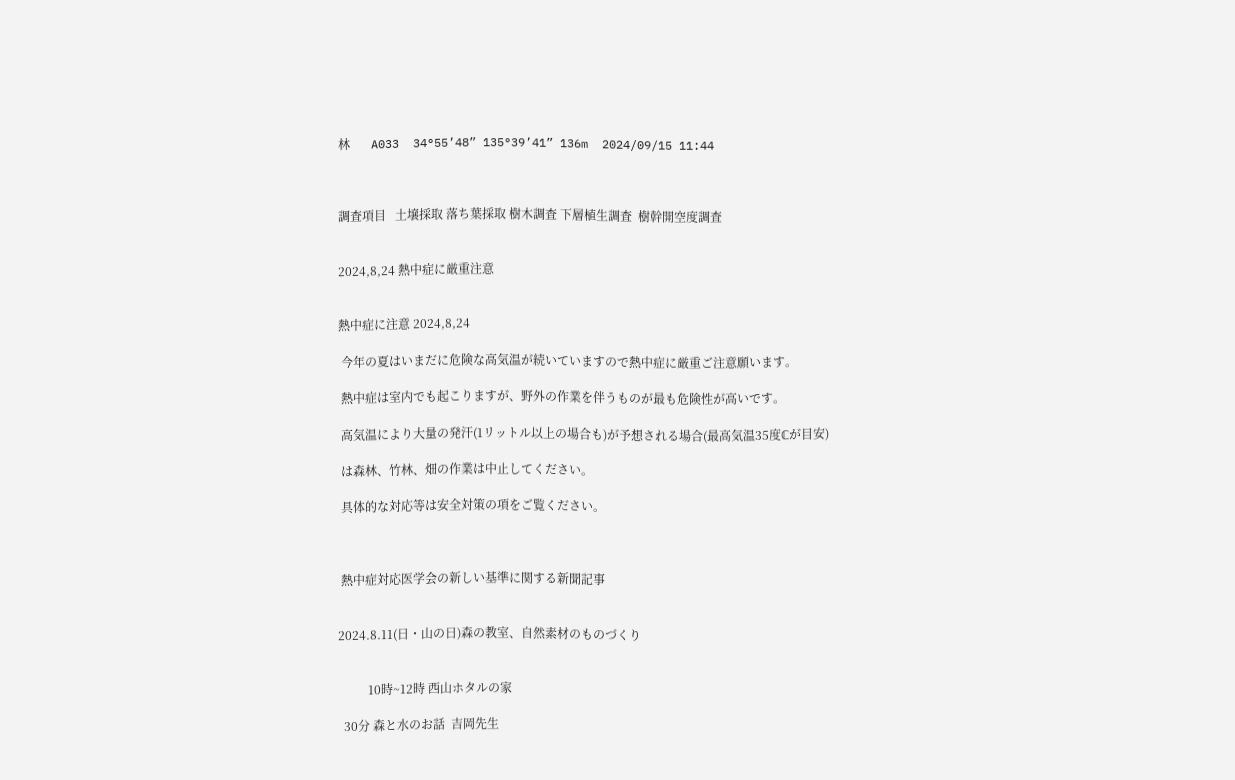林       A033  34°55’48” 135°39’41” 136m  2024/09/15 11:44



調査項目   土壌採取 落ち葉採取 樹木調査 下層植生調査  樹幹開空度調査


2024,8,24 熱中症に厳重注意


熱中症に注意 2024,8,24

 今年の夏はいまだに危険な高気温が続いていますので熱中症に厳重ご注意願います。

 熱中症は室内でも起こりますが、野外の作業を伴うものが最も危険性が高いです。

 高気温により大量の発汗(1リットル以上の場合も)が予想される場合(最高気温35度ℂが目安)

 は森林、竹林、畑の作業は中止してください。

 具体的な対応等は安全対策の項をご覧ください。



 熱中症対応医学会の新しい基準に関する新聞記事


2024.8.11(日・山の日)森の教室、自然素材のものづくり


          10時~12時 西山ホタルの家

  30分 森と水のお話  吉岡先生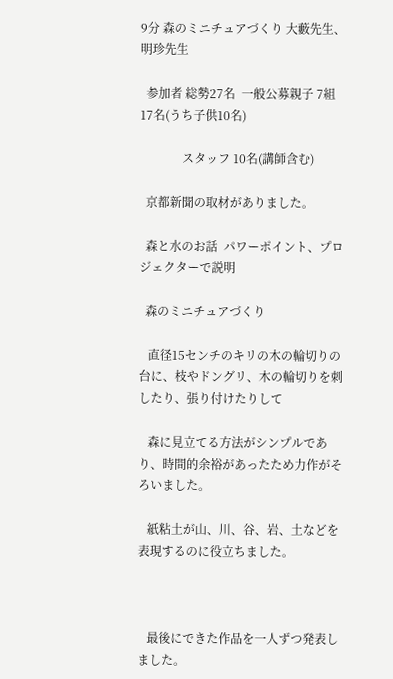9分 森のミニチュアづくり 大藪先生、明珍先生

  参加者 総勢27名  一般公募親子 7組 17名(うち子供10名)

              スタッフ 10名(講師含む)

  京都新聞の取材がありました。

  森と水のお話  パワーポイント、プロジェクターで説明

  森のミニチュアづくり

   直径15センチのキリの木の輪切りの台に、枝やドングリ、木の輪切りを刺したり、張り付けたりして

   森に見立てる方法がシンプルであり、時間的余裕があったため力作がそろいました。

   紙粘土が山、川、谷、岩、土などを表現するのに役立ちました。



   最後にできた作品を一人ずつ発表しました。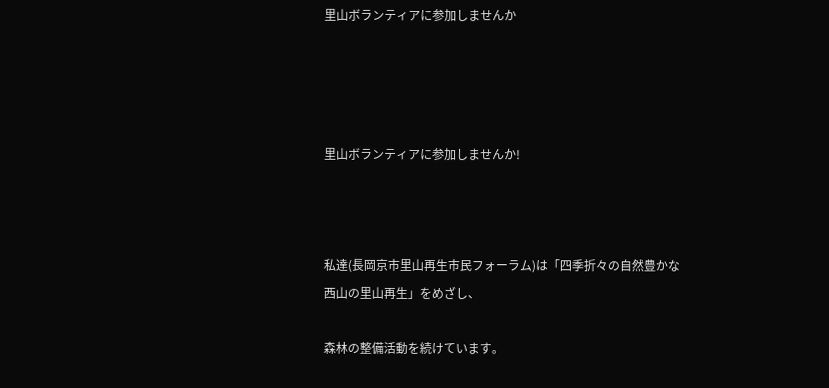里山ボランティアに参加しませんか




里山ボランティアに参加しませんか!



私達(長岡京市里山再生市民フォーラム)は「四季折々の自然豊かな西山の里山再生」をめざし、

森林の整備活動を続けています。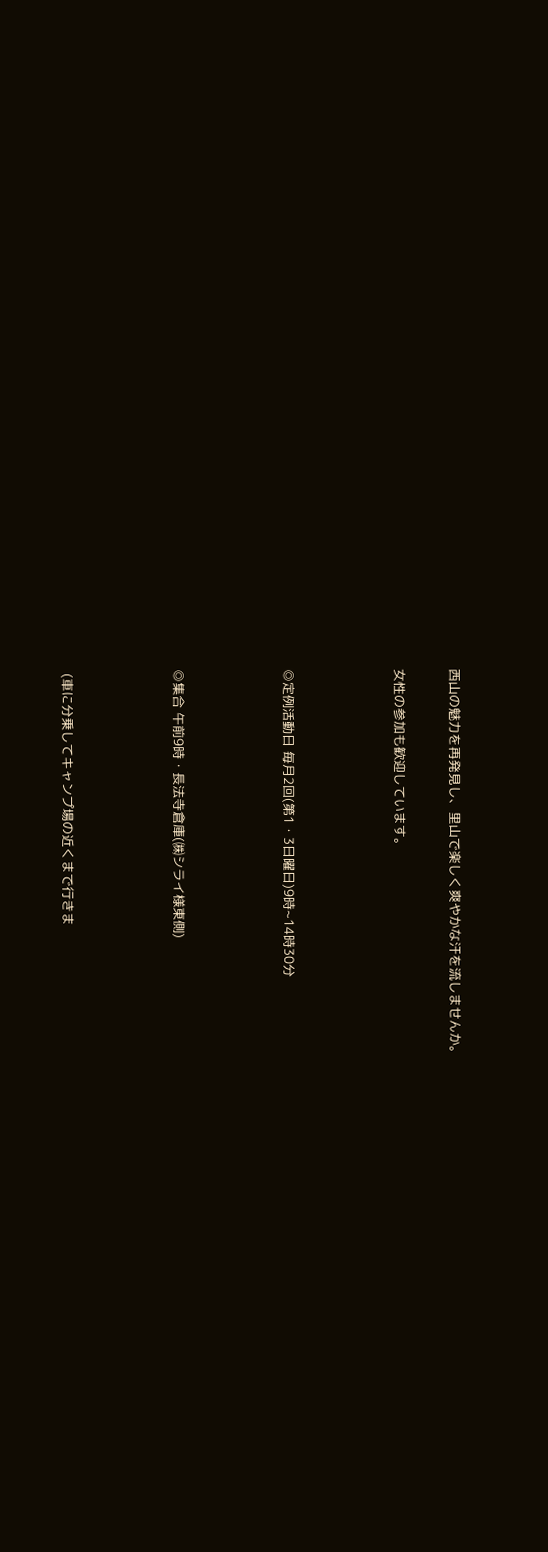西山の魅力を再発見し、里山で楽しく爽やかな汗を流しませんか。

女性の参加も歓迎しています。



◎定例活動日 毎月2回(第1・3日曜日)9時~14時30分



◎集合 午前9時・長法寺倉庫(㈱シライ様東側)



 (車に分乗してキャンプ場の近くまで行きま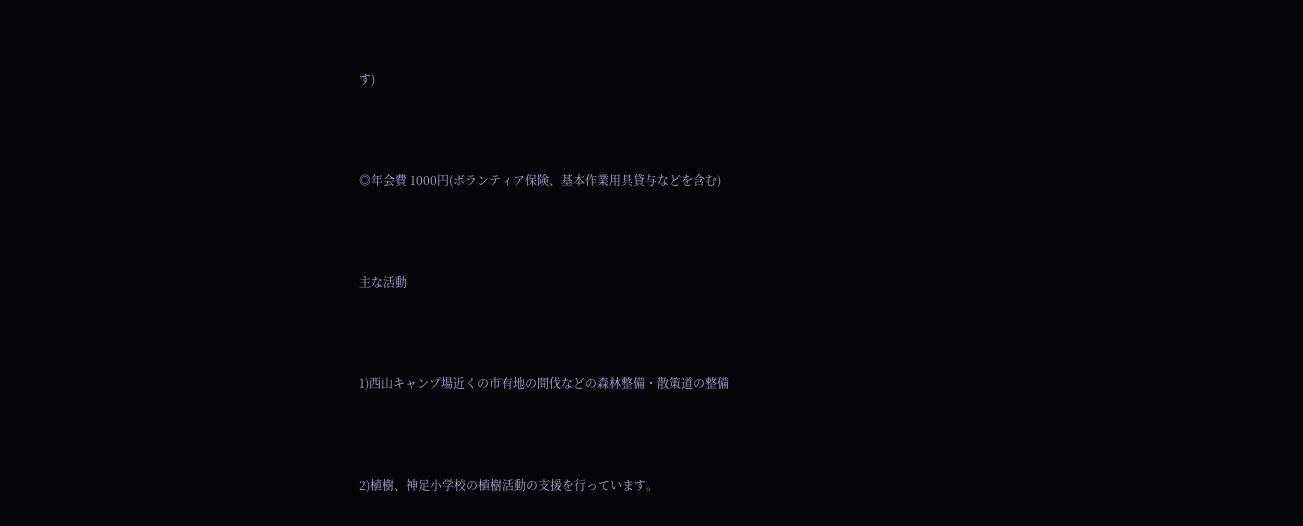す)



◎年会費 1000円(ボランティア保険、基本作業用具貸与などを含む)



主な活動



1)西山キャンプ場近くの市有地の間伐などの森林整備・散策道の整備



2)植樹、神足小学校の植樹活動の支援を行っています。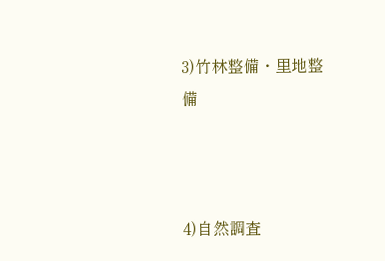3)竹林整備・里地整備



4)自然調査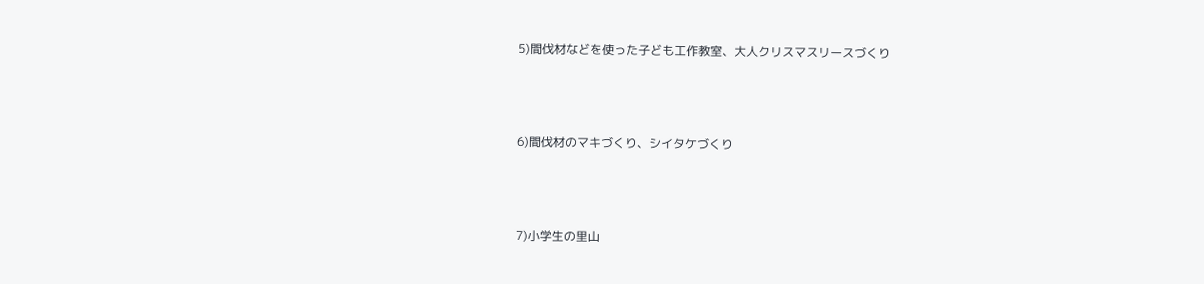5)間伐材などを使った子ども工作教室、大人クリスマスリースづくり



6)間伐材のマキづくり、シイタケづくり



7)小学生の里山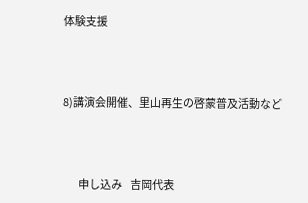体験支援



8)講演会開催、里山再生の啓蒙普及活動など



        申し込み    吉岡代表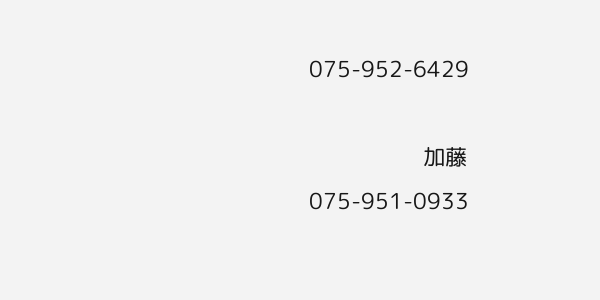075-952-6429

                   加藤  075-951-0933